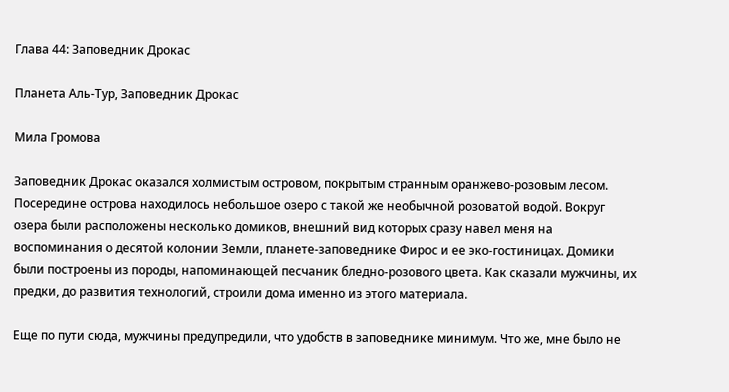Глава 44: Заповедник Дрокас

Планета Аль-Тур, Заповедник Дрокас

Мила Громова

Заповедник Дрокас оказался холмистым островом, покрытым странным оранжево-розовым лесом. Посередине острова находилось небольшое озеро с такой же необычной розоватой водой. Вокруг озера были расположены несколько домиков, внешний вид которых сразу навел меня на воспоминания о десятой колонии Земли, планете-заповеднике Фирос и ее эко-гостиницах. Домики были построены из породы, напоминающей песчаник бледно-розового цвета. Как сказали мужчины, их предки, до развития технологий, строили дома именно из этого материала.

Еще по пути сюда, мужчины предупредили, что удобств в заповеднике минимум. Что же, мне было не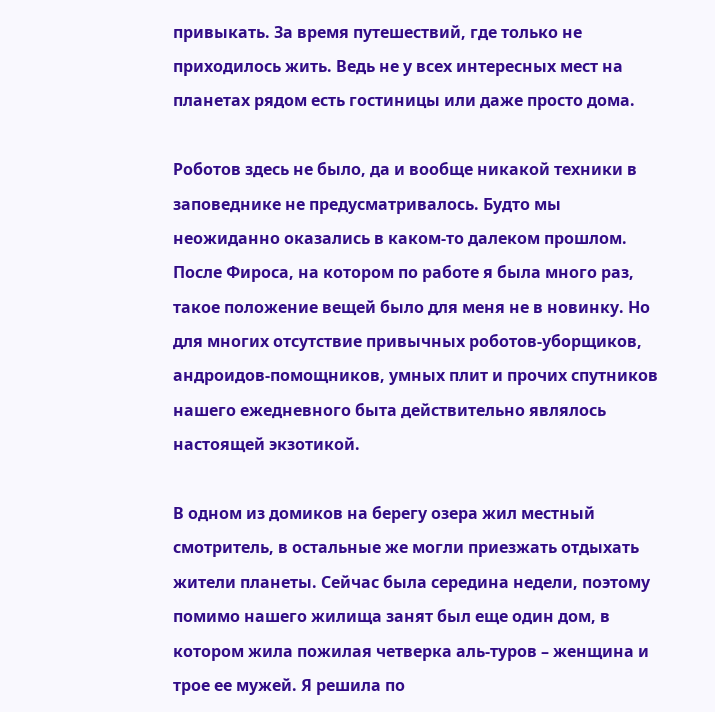привыкать. За время путешествий, где только не приходилось жить. Ведь не у всех интересных мест на планетах рядом есть гостиницы или даже просто дома.

Роботов здесь не было, да и вообще никакой техники в заповеднике не предусматривалось. Будто мы неожиданно оказались в каком-то далеком прошлом. После Фироса, на котором по работе я была много раз, такое положение вещей было для меня не в новинку. Но для многих отсутствие привычных роботов-уборщиков, андроидов-помощников, умных плит и прочих спутников нашего ежедневного быта действительно являлось настоящей экзотикой.

В одном из домиков на берегу озера жил местный смотритель, в остальные же могли приезжать отдыхать жители планеты. Сейчас была середина недели, поэтому помимо нашего жилища занят был еще один дом, в котором жила пожилая четверка аль-туров – женщина и трое ее мужей. Я решила по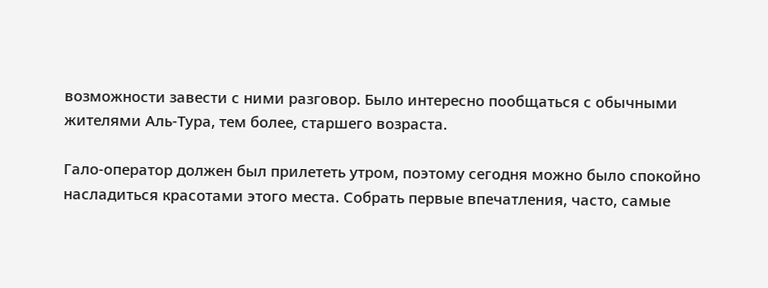возможности завести с ними разговор. Было интересно пообщаться с обычными жителями Аль-Тура, тем более, старшего возраста.

Гало-оператор должен был прилететь утром, поэтому сегодня можно было спокойно насладиться красотами этого места. Собрать первые впечатления, часто, самые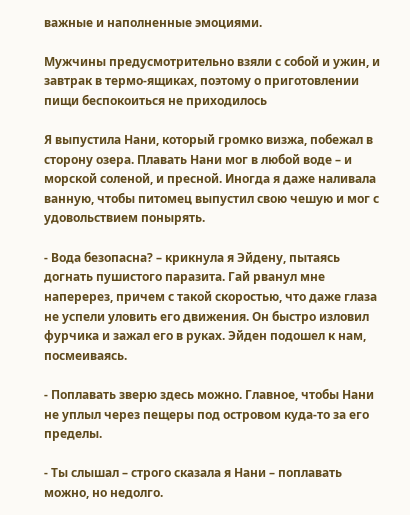важные и наполненные эмоциями.

Мужчины предусмотрительно взяли с собой и ужин, и завтрак в термо-ящиках, поэтому о приготовлении пищи беспокоиться не приходилось

Я выпустила Нани, который громко визжа, побежал в сторону озера. Плавать Нани мог в любой воде – и морской соленой, и пресной. Иногда я даже наливала ванную, чтобы питомец выпустил свою чешую и мог с удовольствием понырять.

- Вода безопасна? – крикнула я Эйдену, пытаясь догнать пушистого паразита. Гай рванул мне наперерез, причем с такой скоростью, что даже глаза не успели уловить его движения. Он быстро изловил фурчика и зажал его в руках. Эйден подошел к нам, посмеиваясь.

- Поплавать зверю здесь можно. Главное, чтобы Нани не уплыл через пещеры под островом куда-то за его пределы.

- Ты слышал – строго сказала я Нани – поплавать можно, но недолго.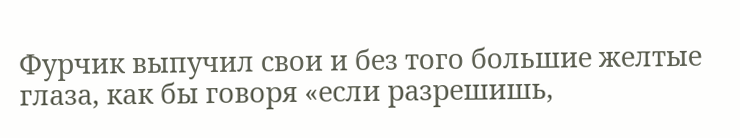Фурчик выпучил свои и без того большие желтые глаза, как бы говоря «если разрешишь,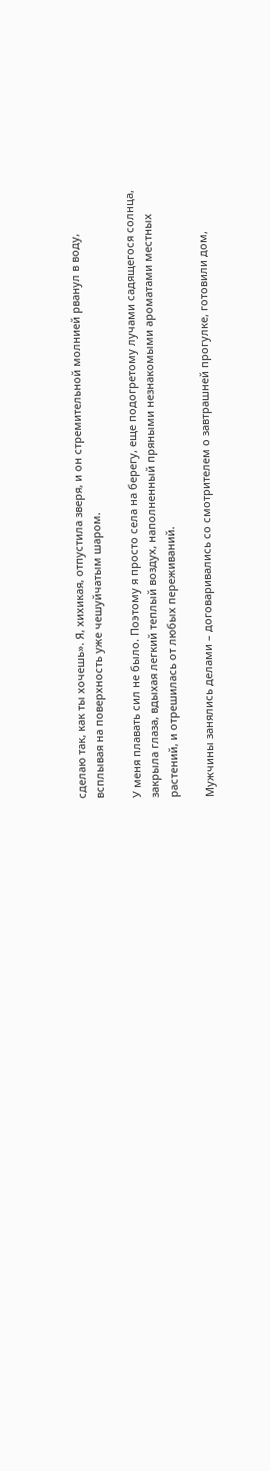сделаю так, как ты хочешь». Я, хихикая, отпустила зверя, и он стремительной молнией рванул в воду, всплывая на поверхность уже чешуйчатым шаром.

У меня плавать сил не было. Поэтому я просто села на берегу, еще подогретому лучами садящегося солнца, закрыла глаза, вдыхая легкий теплый воздух, наполненный пряными незнакомыми ароматами местных растений, и отрешилась от любых переживаний.

Мужчины занялись делами – договаривались со смотрителем о завтрашней прогулке, готовили дом,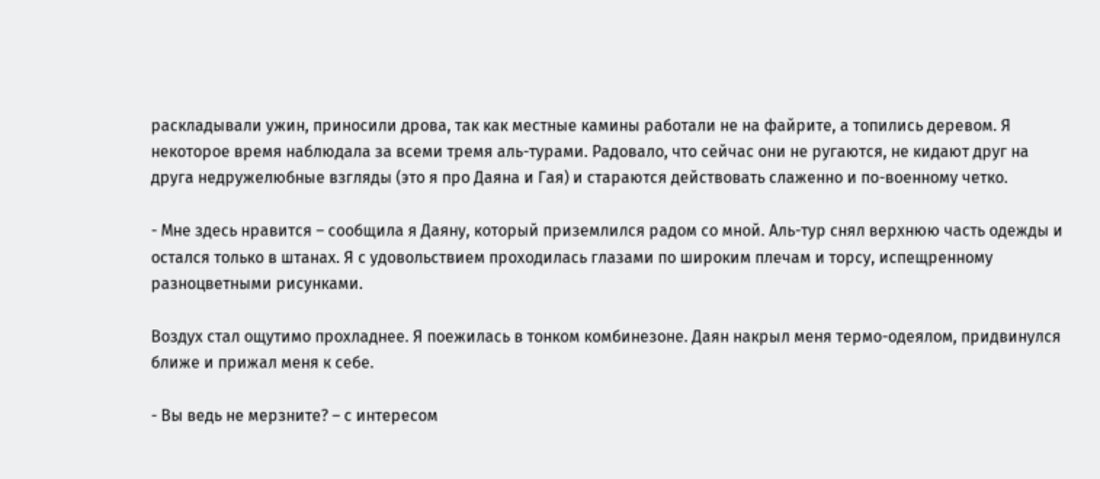раскладывали ужин, приносили дрова, так как местные камины работали не на файрите, а топились деревом. Я некоторое время наблюдала за всеми тремя аль-турами. Радовало, что сейчас они не ругаются, не кидают друг на друга недружелюбные взгляды (это я про Даяна и Гая) и стараются действовать слаженно и по-военному четко.

- Мне здесь нравится – сообщила я Даяну, который приземлился радом со мной. Аль-тур снял верхнюю часть одежды и остался только в штанах. Я с удовольствием проходилась глазами по широким плечам и торсу, испещренному разноцветными рисунками.

Воздух стал ощутимо прохладнее. Я поежилась в тонком комбинезоне. Даян накрыл меня термо-одеялом, придвинулся ближе и прижал меня к себе.

- Вы ведь не мерзните? – с интересом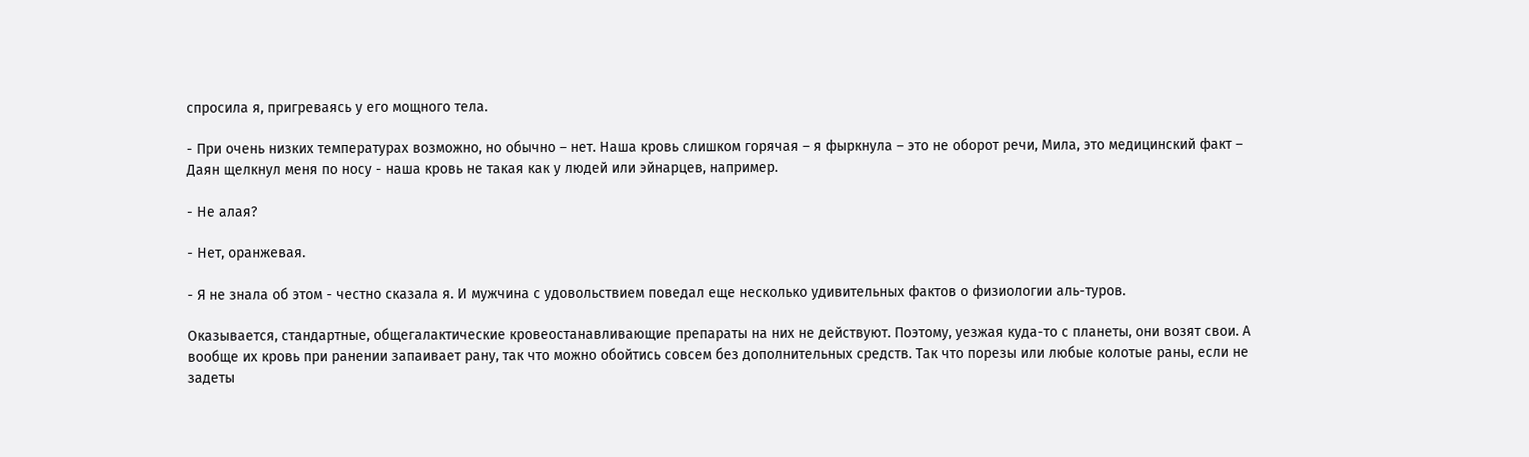спросила я, пригреваясь у его мощного тела.

- При очень низких температурах возможно, но обычно – нет. Наша кровь слишком горячая – я фыркнула – это не оборот речи, Мила, это медицинский факт – Даян щелкнул меня по носу - наша кровь не такая как у людей или эйнарцев, например.

- Не алая?

- Нет, оранжевая.

- Я не знала об этом - честно сказала я. И мужчина с удовольствием поведал еще несколько удивительных фактов о физиологии аль-туров.

Оказывается, стандартные, общегалактические кровеостанавливающие препараты на них не действуют. Поэтому, уезжая куда-то с планеты, они возят свои. А вообще их кровь при ранении запаивает рану, так что можно обойтись совсем без дополнительных средств. Так что порезы или любые колотые раны, если не задеты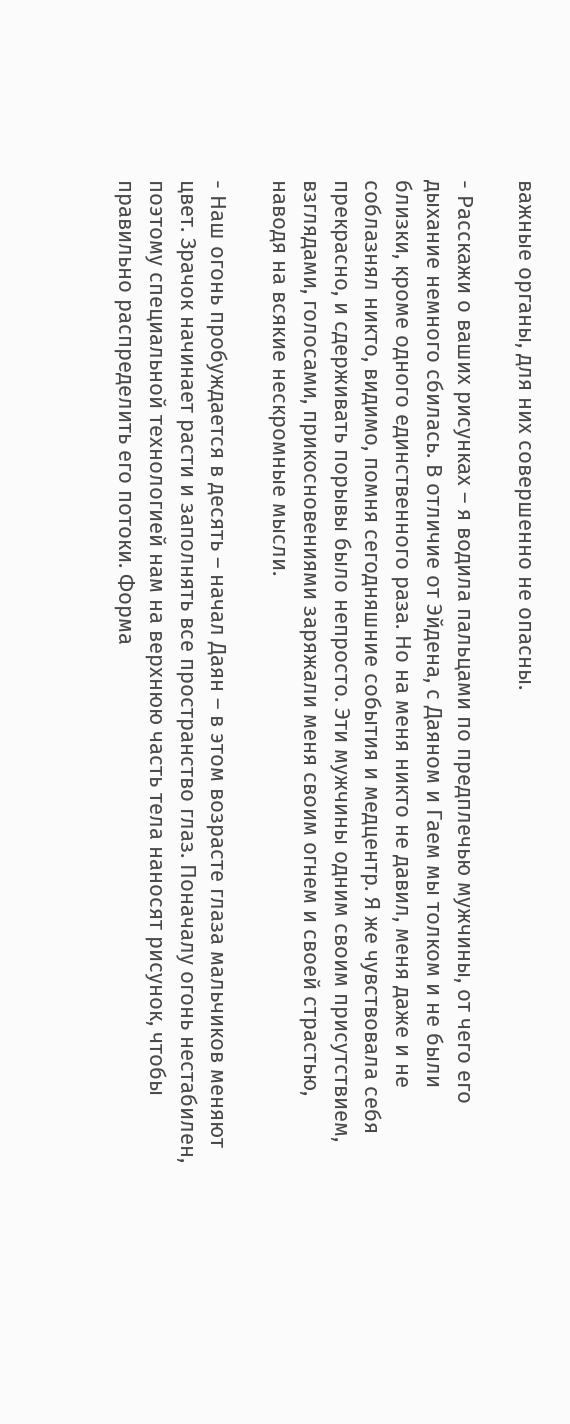важные органы, для них совершенно не опасны.

- Расскажи о ваших рисунках – я водила пальцами по предплечью мужчины, от чего его дыхание немного сбилась. В отличие от Эйдена, с Даяном и Гаем мы толком и не были близки, кроме одного единственного раза. Но на меня никто не давил, меня даже и не соблазнял никто, видимо, помня сегодняшние события и медцентр. Я же чувствовала себя прекрасно, и сдерживать порывы было непросто. Эти мужчины одним своим присутствием, взглядами, голосами, прикосновениями заряжали меня своим огнем и своей страстью, наводя на всякие нескромные мысли.

- Наш огонь пробуждается в десять – начал Даян – в этом возрасте глаза мальчиков меняют цвет. Зрачок начинает расти и заполнять все пространство глаз. Поначалу огонь нестабилен, поэтому специальной технологией нам на верхнюю часть тела наносят рисунок, чтобы правильно распределить его потоки. Форма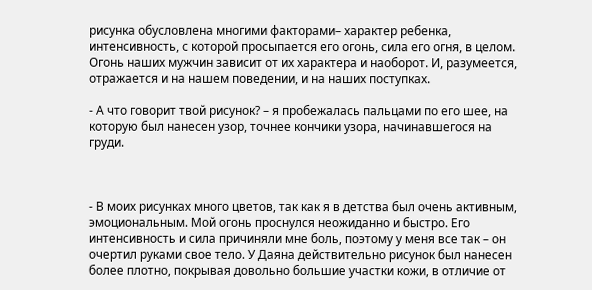рисунка обусловлена многими факторами– характер ребенка, интенсивность, с которой просыпается его огонь, сила его огня, в целом. Огонь наших мужчин зависит от их характера и наоборот. И, разумеется, отражается и на нашем поведении, и на наших поступках.

- А что говорит твой рисунок? – я пробежалась пальцами по его шее, на которую был нанесен узор, точнее кончики узора, начинавшегося на груди.



- В моих рисунках много цветов, так как я в детства был очень активным, эмоциональным. Мой огонь проснулся неожиданно и быстро. Его интенсивность и сила причиняли мне боль, поэтому у меня все так – он очертил руками свое тело. У Даяна действительно рисунок был нанесен более плотно, покрывая довольно большие участки кожи, в отличие от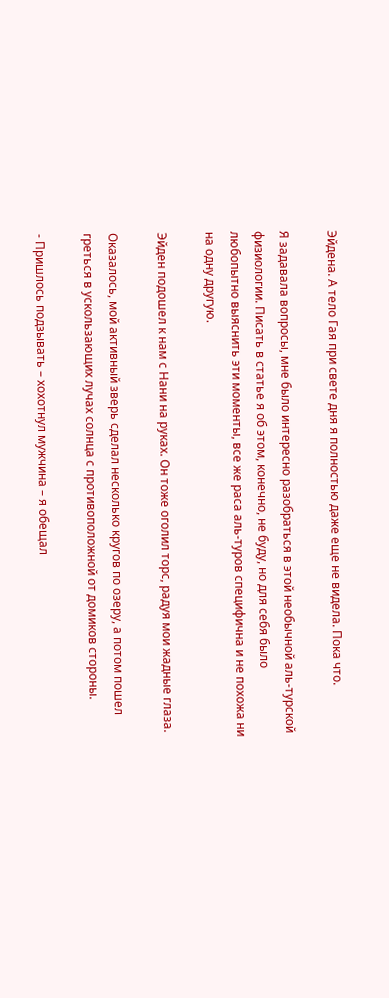Эйдена. А тело Гая при свете дня я полностью даже еще не видела. Пока что.

Я задавала вопросы, мне было интересно разобраться в этой необычной аль-турской физиологии. Писать в статье я об этом, конечно, не буду, но для себя было любопытно выяснить эти моменты, все же раса аль-туров специфична и не похожа ни на одну другую.

Эйден подошел к нам с Нани на руках. Он тоже оголил торс, радуя мои жадные глаза.

Оказалось, мой активный зверь сделал несколько кругов по озеру, а потом пошел греться в ускользающих лучах солнца с противоположной от домиков стороны.

- Пришлось подзывать – хохотнул мужчина – я обещал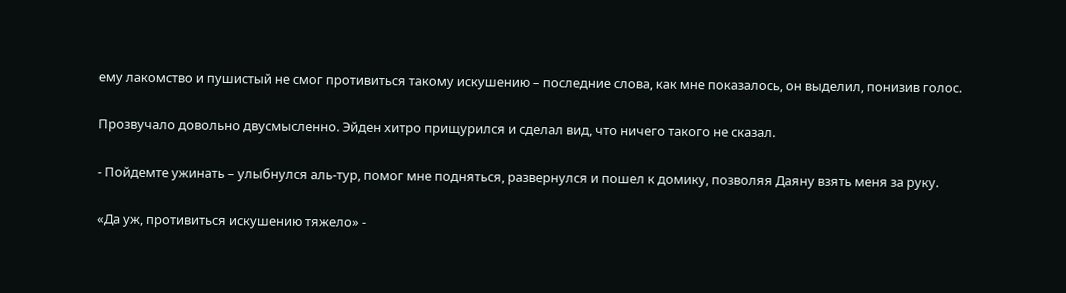ему лакомство и пушистый не смог противиться такому искушению – последние слова, как мне показалось, он выделил, понизив голос.

Прозвучало довольно двусмысленно. Эйден хитро прищурился и сделал вид, что ничего такого не сказал.

- Пойдемте ужинать – улыбнулся аль-тур, помог мне подняться, развернулся и пошел к домику, позволяя Даяну взять меня за руку.

«Да уж, противиться искушению тяжело» -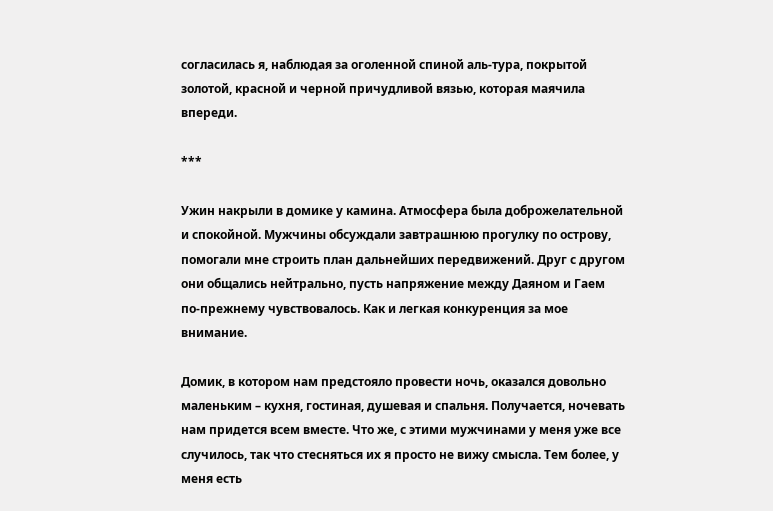согласилась я, наблюдая за оголенной спиной аль-тура, покрытой золотой, красной и черной причудливой вязью, которая маячила впереди.

***

Ужин накрыли в домике у камина. Атмосфера была доброжелательной и спокойной. Мужчины обсуждали завтрашнюю прогулку по острову, помогали мне строить план дальнейших передвижений. Друг с другом они общались нейтрально, пусть напряжение между Даяном и Гаем по-прежнему чувствовалось. Как и легкая конкуренция за мое внимание.

Домик, в котором нам предстояло провести ночь, оказался довольно маленьким – кухня, гостиная, душевая и спальня. Получается, ночевать нам придется всем вместе. Что же, с этими мужчинами у меня уже все случилось, так что стесняться их я просто не вижу смысла. Тем более, у меня есть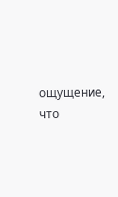ощущение, что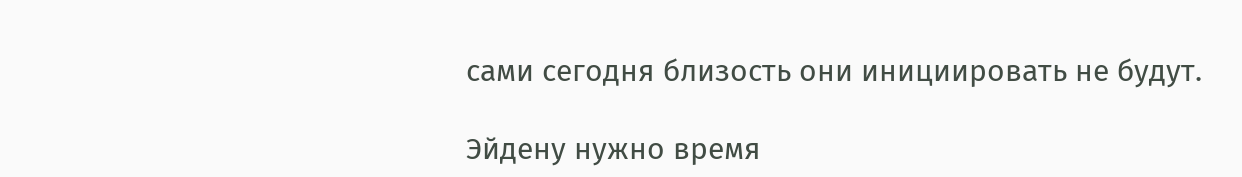сами сегодня близость они инициировать не будут.

Эйдену нужно время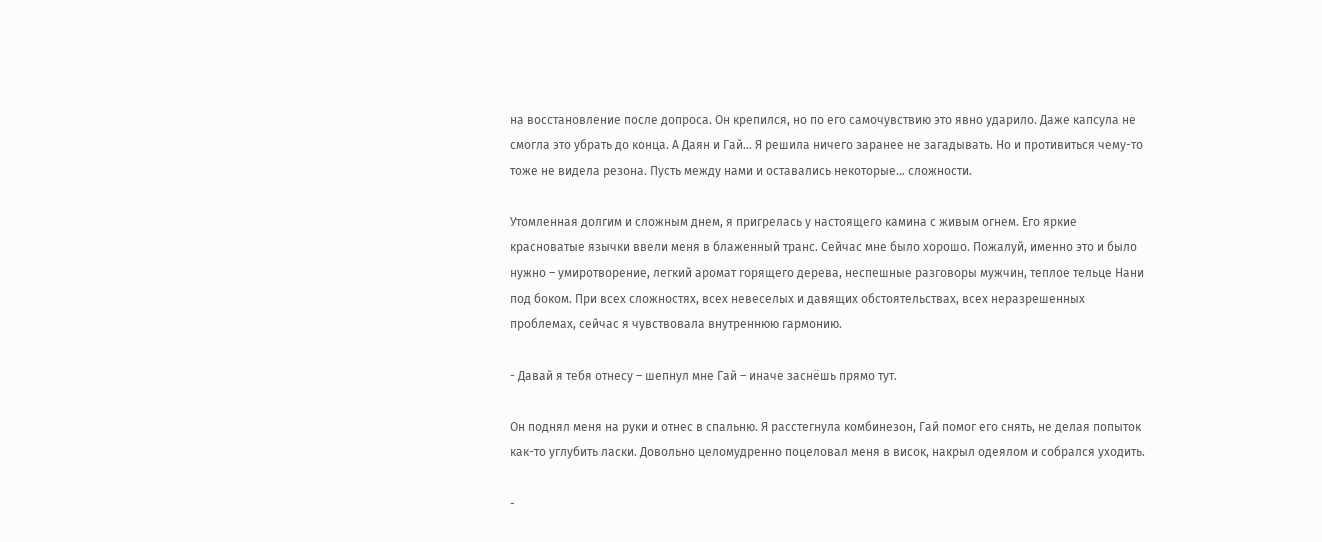на восстановление после допроса. Он крепился, но по его самочувствию это явно ударило. Даже капсула не смогла это убрать до конца. А Даян и Гай… Я решила ничего заранее не загадывать. Но и противиться чему-то тоже не видела резона. Пусть между нами и оставались некоторые… сложности.

Утомленная долгим и сложным днем, я пригрелась у настоящего камина с живым огнем. Его яркие красноватые язычки ввели меня в блаженный транс. Сейчас мне было хорошо. Пожалуй, именно это и было нужно – умиротворение, легкий аромат горящего дерева, неспешные разговоры мужчин, теплое тельце Нани под боком. При всех сложностях, всех невеселых и давящих обстоятельствах, всех неразрешенных проблемах, сейчас я чувствовала внутреннюю гармонию.

- Давай я тебя отнесу – шепнул мне Гай – иначе заснёшь прямо тут.

Он поднял меня на руки и отнес в спальню. Я расстегнула комбинезон, Гай помог его снять, не делая попыток как-то углубить ласки. Довольно целомудренно поцеловал меня в висок, накрыл одеялом и собрался уходить.

-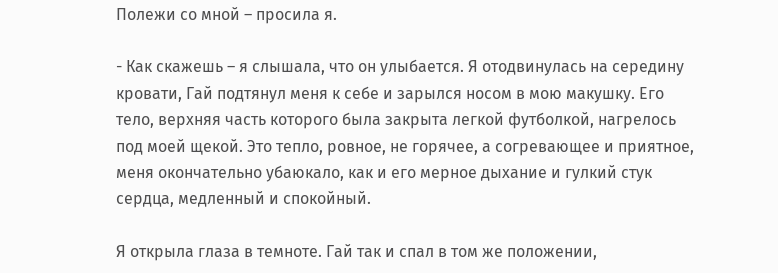Полежи со мной – просила я.

- Как скажешь – я слышала, что он улыбается. Я отодвинулась на середину кровати, Гай подтянул меня к себе и зарылся носом в мою макушку. Его тело, верхняя часть которого была закрыта легкой футболкой, нагрелось под моей щекой. Это тепло, ровное, не горячее, а согревающее и приятное, меня окончательно убаюкало, как и его мерное дыхание и гулкий стук сердца, медленный и спокойный.

Я открыла глаза в темноте. Гай так и спал в том же положении,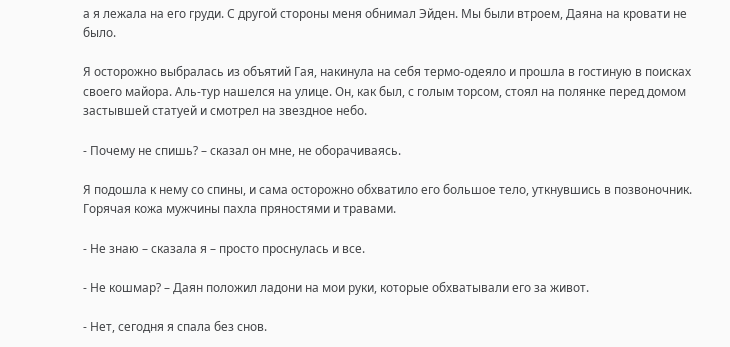а я лежала на его груди. С другой стороны меня обнимал Эйден. Мы были втроем, Даяна на кровати не было.

Я осторожно выбралась из объятий Гая, накинула на себя термо-одеяло и прошла в гостиную в поисках своего майора. Аль-тур нашелся на улице. Он, как был, с голым торсом, стоял на полянке перед домом застывшей статуей и смотрел на звездное небо.

- Почему не спишь? – сказал он мне, не оборачиваясь.

Я подошла к нему со спины, и сама осторожно обхватило его большое тело, уткнувшись в позвоночник. Горячая кожа мужчины пахла пряностями и травами.

- Не знаю – сказала я – просто проснулась и все.

- Не кошмар? – Даян положил ладони на мои руки, которые обхватывали его за живот.

- Нет, сегодня я спала без снов.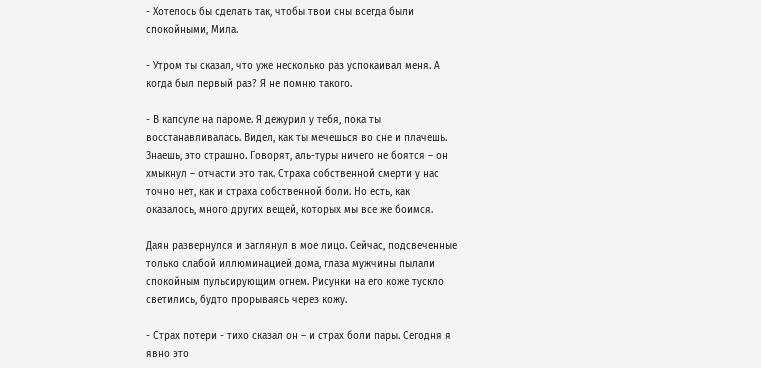- Хотелось бы сделать так, чтобы твои сны всегда были спокойными, Мила.

- Утром ты сказал, что уже несколько раз успокаивал меня. А когда был первый раз? Я не помню такого.

- В капсуле на пароме. Я дежурил у тебя, пока ты восстанавливалась. Видел, как ты мечешься во сне и плачешь. Знаешь, это страшно. Говорят, аль-туры ничего не боятся – он хмыкнул – отчасти это так. Страха собственной смерти у нас точно нет, как и страха собственной боли. Но есть, как оказалось, много других вещей, которых мы все же боимся.

Даян развернулся и заглянул в мое лицо. Сейчас, подсвеченные только слабой иллюминацией дома, глаза мужчины пылали спокойным пульсирующим огнем. Рисунки на его коже тускло светились, будто прорываясь через кожу.

- Страх потери - тихо сказал он – и страх боли пары. Сегодня я явно это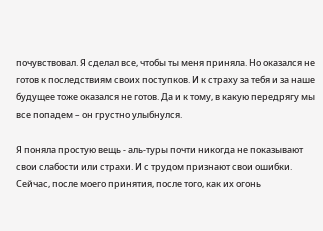почувствовал. Я сделал все, чтобы ты меня приняла. Но оказался не готов к последствиям своих поступков. И к страху за тебя и за наше будущее тоже оказался не готов. Да и к тому, в какую передрягу мы все попадем – он грустно улыбнулся.

Я поняла простую вещь - аль-туры почти никогда не показывают свои слабости или страхи. И с трудом признают свои ошибки. Сейчас, после моего принятия, после того, как их огонь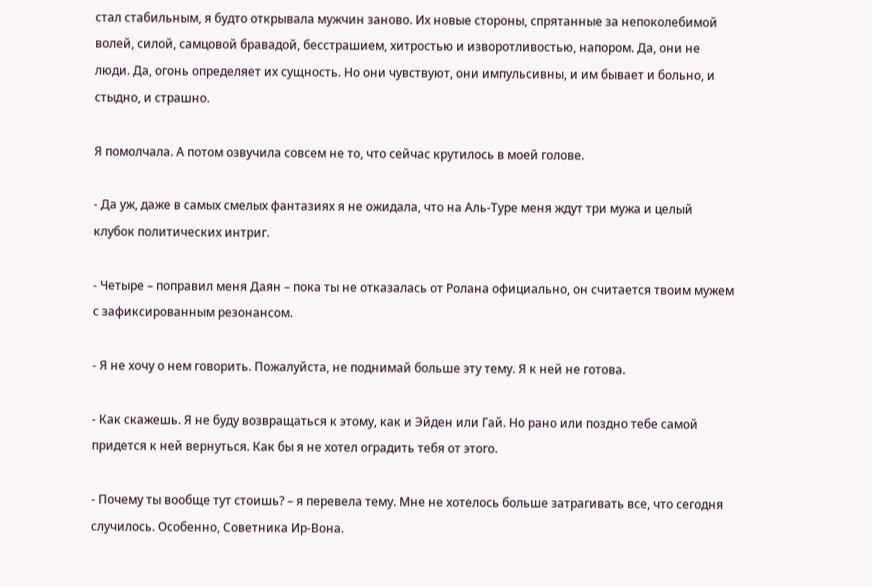стал стабильным, я будто открывала мужчин заново. Их новые стороны, спрятанные за непоколебимой волей, силой, самцовой бравадой, бесстрашием, хитростью и изворотливостью, напором. Да, они не люди. Да, огонь определяет их сущность. Но они чувствуют, они импульсивны, и им бывает и больно, и стыдно, и страшно.

Я помолчала. А потом озвучила совсем не то, что сейчас крутилось в моей голове.

- Да уж, даже в самых смелых фантазиях я не ожидала, что на Аль-Туре меня ждут три мужа и целый клубок политических интриг.

- Четыре – поправил меня Даян – пока ты не отказалась от Ролана официально, он считается твоим мужем с зафиксированным резонансом.

- Я не хочу о нем говорить. Пожалуйста, не поднимай больше эту тему. Я к ней не готова.

- Как скажешь. Я не буду возвращаться к этому, как и Эйден или Гай. Но рано или поздно тебе самой придется к ней вернуться. Как бы я не хотел оградить тебя от этого.

- Почему ты вообще тут стоишь? – я перевела тему. Мне не хотелось больше затрагивать все, что сегодня случилось. Особенно, Советника Ир-Вона.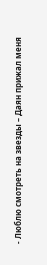- Люблю смотреть на звезды – Даян прижал меня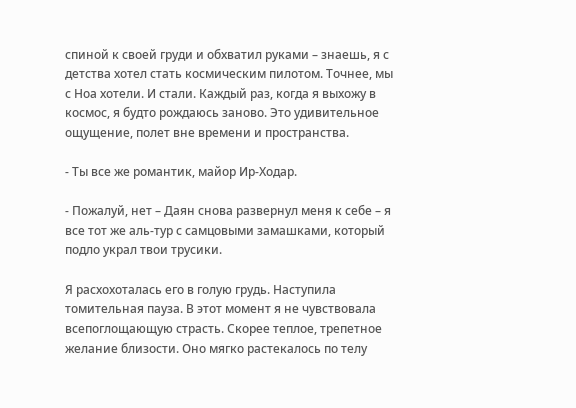спиной к своей груди и обхватил руками – знаешь, я с детства хотел стать космическим пилотом. Точнее, мы с Ноа хотели. И стали. Каждый раз, когда я выхожу в космос, я будто рождаюсь заново. Это удивительное ощущение, полет вне времени и пространства.

- Ты все же романтик, майор Ир-Ходар.

- Пожалуй, нет – Даян снова развернул меня к себе – я все тот же аль-тур с самцовыми замашками, который подло украл твои трусики.

Я расхохоталась его в голую грудь. Наступила томительная пауза. В этот момент я не чувствовала всепоглощающую страсть. Скорее теплое, трепетное желание близости. Оно мягко растекалось по телу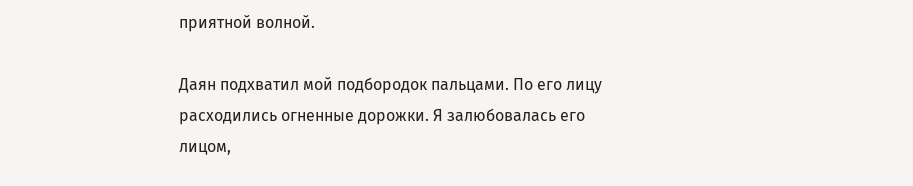приятной волной.

Даян подхватил мой подбородок пальцами. По его лицу расходились огненные дорожки. Я залюбовалась его лицом,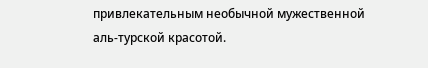привлекательным необычной мужественной аль-турской красотой.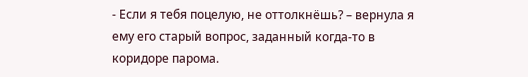- Если я тебя поцелую, не оттолкнёшь? – вернула я ему его старый вопрос, заданный когда-то в коридоре парома.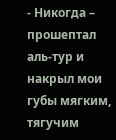- Никогда – прошептал аль-тур и накрыл мои губы мягким, тягучим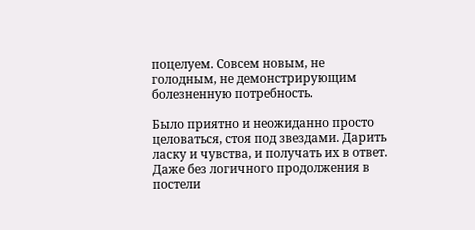поцелуем. Совсем новым, не голодным, не демонстрирующим болезненную потребность.

Было приятно и неожиданно просто целоваться, стоя под звездами. Дарить ласку и чувства, и получать их в ответ. Даже без логичного продолжения в постели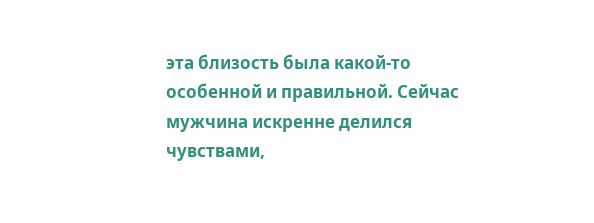эта близость была какой-то особенной и правильной. Сейчас мужчина искренне делился чувствами,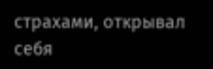страхами, открывал себя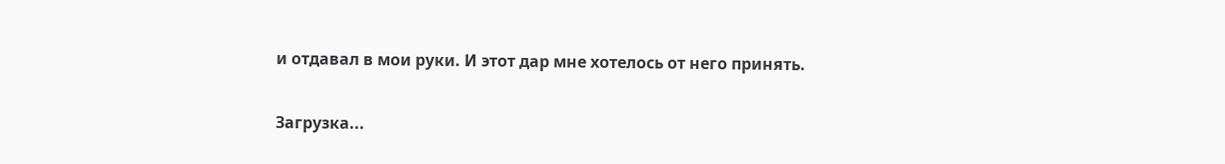и отдавал в мои руки. И этот дар мне хотелось от него принять.

Загрузка...